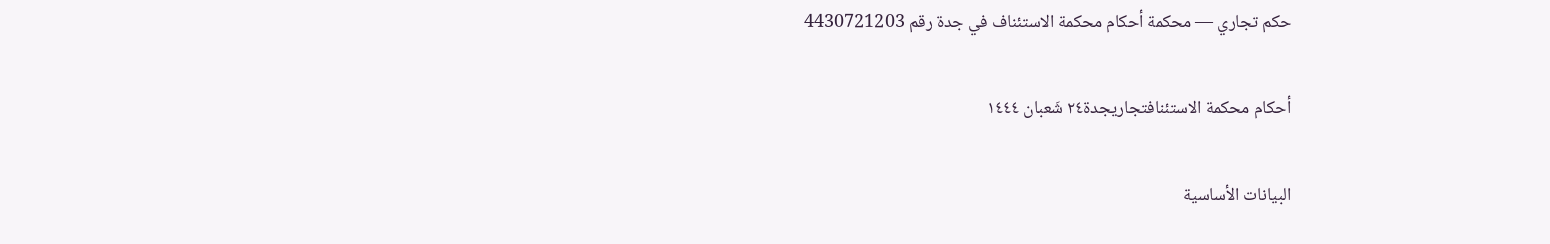حكم تجاري — محكمة أحكام محكمة الاستئناف في جدة رقم 4430721203

أحكام محكمة الاستئنافتجاريجدة٢٤ شَعبان ١٤٤٤

البيانات الأساسية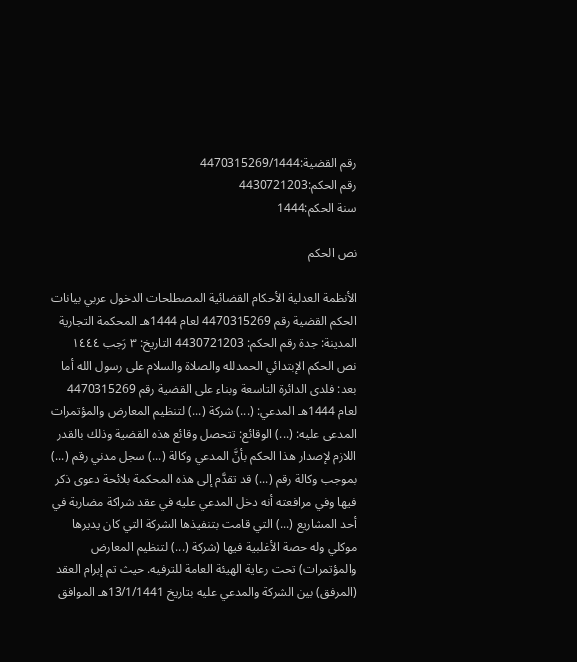رقم القضية:4470315269/1444
رقم الحكم:4430721203
سنة الحكم:1444

نص الحكم

الأنظمة العدلية الأحكام القضائية المصطلحات الدخول عربي بيانات الحكم القضية رقم 4470315269 لعام 1444هـ المحكمة التجارية المدينة: جدة رقم الحكم: 4430721203 التاريخ: ٣ رَجب ١٤٤٤ نص الحكم الإبتدائي الحمدلله والصلاة والسلام على رسول الله أما بعد: فلدى الدائرة التاسعة وبناء على القضية رقم 4470315269 لعام 1444هـ المدعي: (...) شركة (...) لتنظيم المعارض والمؤتمرات المدعى عليه: (...) الوقائع: تتحصل وقائع هذه القضية وذلك بالقدر اللازم لإصدار هذا الحكم بأنَّ المدعي وكالة (...) سجل مدني رقم (...) بموجب وكالة رقم (...) قد تقدَّم إلى هذه المحكمة بلائحة دعوى ذكر فيها وفي مرافعته أنه دخل المدعي عليه في عقد شراكة مضاربة في أحد المشاريع (...) التي قامت بتنفيذها الشركة التي كان يديرها موكلي وله حصة الأغلبية فيها (شركة (...) لتنظيم المعارض والمؤتمرات) تحت رعاية الهيئة العامة للترفيه. حيث تم إبرام العقد (المرفق) بين الشركة والمدعي عليه بتاريخ 13/1/1441هـ الموافق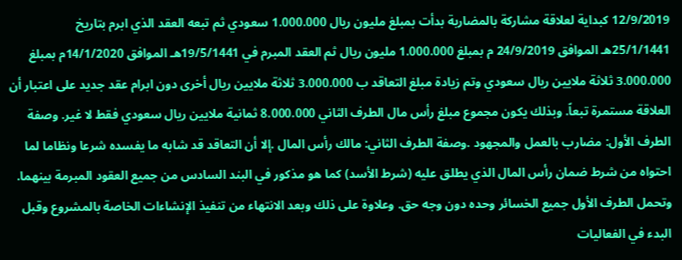12/9/2019 كبداية لعلاقة مشاركة بالمضاربة بدأت بمبلغ مليون ريال 1.000.000 سعودي ثم تبعه العقد الذي ابرم بتاريخ 25/1/1441هـ الموافق 24/9/2019 م بمبلغ 1.000.000 مليون ريال ثم العقد المبرم في 19/5/1441هـ الموافق 14/1/2020م بمبلغ 3.000.000 ثلاثة ملايين ريال سعودي وتم زيادة مبلغ التعاقد ب 3.000.000 ثلاثة ملايين ريال أخرى دون ابرام عقد جديد على اعتبار أن العلاقة مستمرة تبعاً. وبذلك يكون مجموع مبلغ رأس مال الطرف الثاني 8.000.000 ثمانية ملايين ريال سعودي فقط لا غير. وصفة الطرف الأول: مضارب بالعمل والمجهود .وصفة الطرف الثاني: مالك رأس المال .إلا أن التعاقد قد شابه ما يفسده شرعا ونظاما لما احتواه من شرط ضمان رأس المال الذي يطلق عليه (شرط الأسد) كما هو مذكور في البند السادس من جميع العقود المبرمة بينهما. وتحمل الطرف الأول جميع الخسائر وحده دون وجه حق. وعلاوة على ذلك وبعد الانتهاء من تنفيذ الإنشاءات الخاصة بالمشروع وقبل البدء في الفعاليات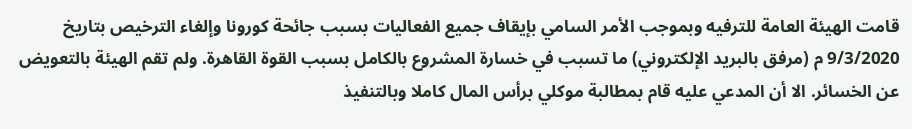قامت الهيئة العامة للترفيه وبموجب الأمر السامي بإيقاف جميع الفعاليات بسبب جائحة كورونا وإلغاء الترخيص بتاريخ 9/3/2020 م (مرفق بالبريد الإلكتروني) ما تسبب في خسارة المشروع بالكامل بسبب القوة القاهرة. ولم تقم الهيئة بالتعويض عن الخسائر. الا أن المدعي عليه قام بمطالبة موكلي برأس المال كاملا وبالتنفيذ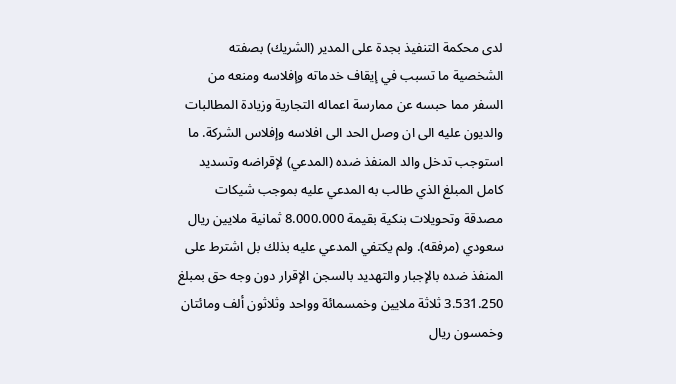لدى محكمة التنفيذ بجدة على المدير (الشريك) بصفته الشخصية ما تسبب في إيقاف خدماته وإفلاسه ومنعه من السفر مما حبسه عن ممارسة اعماله التجارية وزيادة المطالبات والديون عليه الى ان وصل الحد الى افلاسه وإفلاس الشركة. ما استوجب تدخل والد المنفذ ضده (المدعي) لإقراضه وتسديد كامل المبلغ الذي طالب به المدعي عليه بموجب شيكات مصدقة وتحويلات بنكية بقيمة 8.000.000 ثمانية ملايين ريال سعودي (مرفقه). ولم يكتفي المدعي عليه بذلك بل اشترط على المنفذ ضده بالإجبار والتهديد بالسجن الإقرار دون وجه حق بمبلغ 3.531.250 ثلاثة ملايين وخمسمائة وواحد وثلاثون ألف ومائتان وخمسون ريال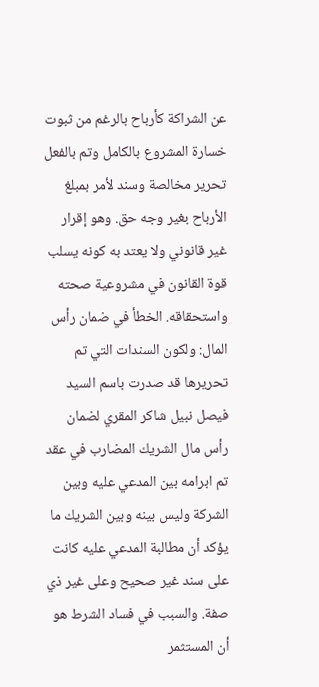عن الشراكة كأرباح بالرغم من ثبوت خسارة المشروع بالكامل وتم بالفعل تحرير مخالصة وسند لأمر بمبلغ الأرباح بغير وجه حق. وهو إقرار غير قانوني ولا يعتد به كونه يسلب قوة القانون في مشروعية صحته واستحقاقه. الخطأ في ضمان رأس المال: ولكون السندات التي تم تحريرها قد صدرت باسم السيد فيصل نبيل شاكر المقري لضمان رأس مال الشريك المضارب في عقد تم ابرامه بين المدعي عليه وبين الشركة وليس بينه وبين الشريك ما يؤكد أن مطالبة المدعي عليه كانت على سند غير صحيح وعلى غير ذي صفة. والسبب في فساد الشرط هو أن المستثمر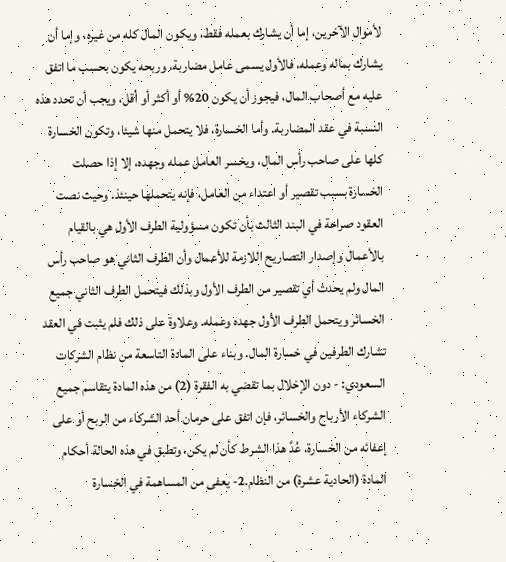لأموال الآخرين، إما أن يشارك بعمله فقط، ويكون المال كله من غيره، وإما أن يشارك بماله وعمله، فالأول يسمى عامل مضاربة، وربحه يكون بحسب ما اتفق عليه مع أصحاب المال، فيجوز أن يكون 20% أو أكثر أو أقل، ويجب أن تحدد هذه النسبة في عقد المضاربة. وأما الخسارة، فلا يتحمل منها شيئا، وتكون الخسارة كلها على صاحب رأس المال، ويخسر العامل عمله وجهده، إلا إذا حصلت الخسارة بسبب تقصير أو اعتداء من العامل، فإنه يتحملها حينئذ. وحيث نصت العقود صراحة في البند الثالث بأن تكون مسؤولية الطرف الأول هي بالقيام بالأعمال وإصدار التصاريح اللازمة للأعمال وأن الطرف الثاني هو صاحب رأس المال ولم يحدث أي تقصير من الطرف الأول وبذلك فيتحمل الطرف الثاني جميع الخسائر ويتحمل الطرف الأول جهده وعمله. وعلاوة على ذلك فلم يثبت في العقد تشارك الطرفين في خسارة المال. وبناء على المادة التاسعة من نظام الشركات السعودي: - دون الإخلال بما تقضي به الفقرة (2) من هذه المادة يتقاسم جميع الشركاء الأرباح والخسائر، فإن اتفق على حرمان أحد الشركاء من الربح أو على إعفائه من الخسارة، عُدَّ هذا الشرط كأن لم يكن، وتطبق في هذه الحالة أحكام المادة (الحادية عشرة) من النظام.2- يعفى من المساهمة في الخسارة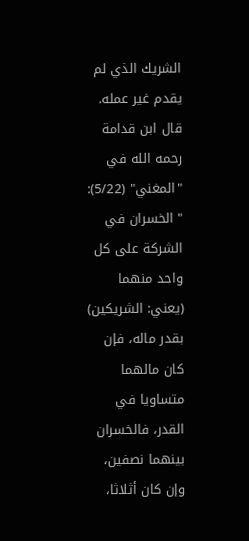الشريك الذي لم يقدم غير عمله. قال ابن قدامة رحمه الله في "المغني" (5/22): " الخسران في الشركة على كل واحد منهما (يعني: الشريكين) بقدر ماله، فإن كان مالهما متساويا في القدر، فالخسران بينهما نصفين، وإن كان أثلاثا،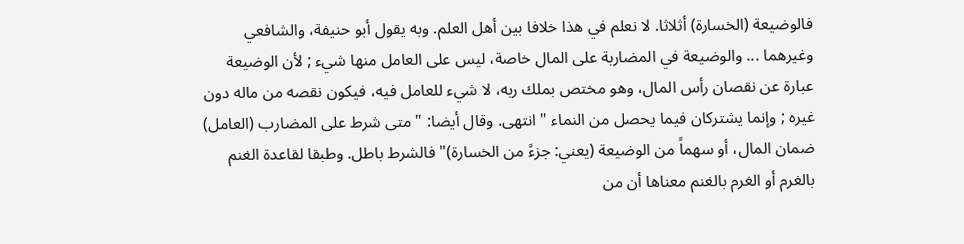فالوضيعة (الخسارة) أثلاثا. لا نعلم في هذا خلافا بين أهل العلم. وبه يقول أبو حنيفة، والشافعي وغيرهما ... والوضيعة في المضاربة على المال خاصة، ليس على العامل منها شيء ; لأن الوضيعة عبارة عن نقصان رأس المال، وهو مختص بملك ربه، لا شيء للعامل فيه، فيكون نقصه من ماله دون غيره ; وإنما يشتركان فيما يحصل من النماء " انتهى. وقال أيضا: " متى شرط على المضارب (العامل) ضمان المال، أو سهماً من الوضيعة (يعني: جزءً من الخسارة)" فالشرط باطل. وطبقا لقاعدة الغنم بالغرم أو الغرم بالغنم معناها أن من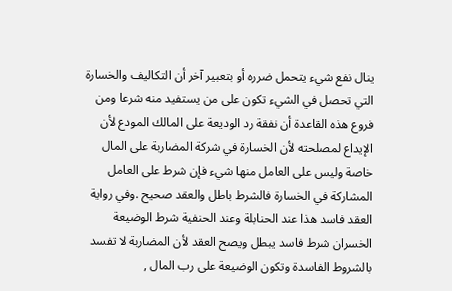ينال نفع شيء يتحمل ضرره أو بتعبير آخر أن التكاليف والخسارة التي تحصل في الشيء تكون على من يستفيد منه شرعا ومن فروع هذه القاعدة أن نفقة رد الوديعة على المالك المودع لأن الإيداع لمصلحته لأن الخسارة في شركة المضاربة على المال خاصة وليس على العامل منها شيء فإن شرط على العامل المشاركة في الخسارة فالشرط باطل والعقد صحيح .وفي رواية العقد فاسد هذا عند الحنابلة وعند الحنفية شرط الوضيعة الخسران شرط فاسد يبطل ويصح العقد لأن المضاربة لا تفسد بالشروط الفاسدة وتكون الوضيعة على رب المال ,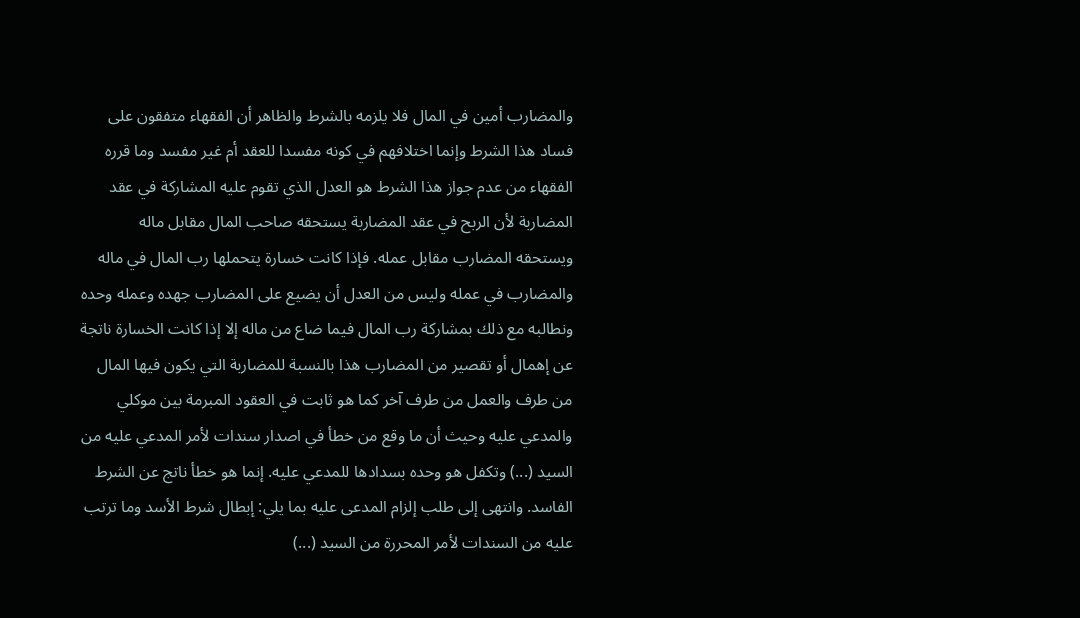والمضارب أمين في المال فلا يلزمه بالشرط والظاهر أن الفقهاء متفقون على فساد هذا الشرط وإنما اختلافهم في كونه مفسدا للعقد أم غير مفسد وما قرره الفقهاء من عدم جواز هذا الشرط هو العدل الذي تقوم عليه المشاركة في عقد المضاربة لأن الربح في عقد المضاربة يستحقه صاحب المال مقابل ماله ويستحقه المضارب مقابل عمله. فإذا كانت خسارة يتحملها رب المال في ماله والمضارب في عمله وليس من العدل أن يضيع على المضارب جهده وعمله وحده ونطالبه مع ذلك بمشاركة رب المال فيما ضاع من ماله إلا إذا كانت الخسارة ناتجة عن إهمال أو تقصير من المضارب هذا بالنسبة للمضاربة التي يكون فيها المال من طرف والعمل من طرف آخر كما هو ثابت في العقود المبرمة بين موكلي والمدعي عليه وحيث أن ما وقع من خطأ في اصدار سندات لأمر المدعي عليه من السيد (...) وتكفل هو وحده بسدادها للمدعي عليه. إنما هو خطأ ناتج عن الشرط الفاسد. وانتهى إلى طلب إلزام المدعى عليه بما يلي: إبطال شرط الأسد وما ترتب عليه من السندات لأمر المحررة من السيد (...)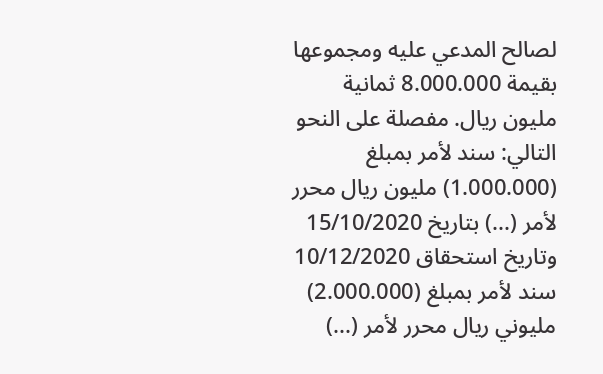لصالح المدعي عليه ومجموعها بقيمة 8.000.000 ثمانية مليون ريال. مفصلة على النحو التالي: سند لأمر بمبلغ (1.000.000) مليون ريال محرر لأمر (...) بتاريخ 15/10/2020 وتاريخ استحقاق 10/12/2020 سند لأمر بمبلغ (2.000.000) مليوني ريال محرر لأمر (...)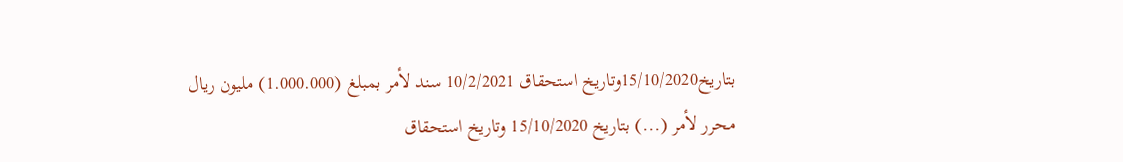بتاريخ15/10/2020وتاريخ استحقاق 10/2/2021 سند لأمر بمبلغ (1.000.000) مليون ريال محرر لأمر (...) بتاريخ 15/10/2020 وتاريخ استحقاق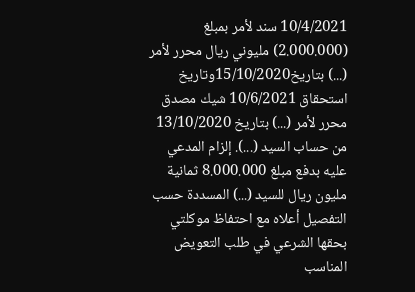10/4/2021 سند لأمر بمبلغ (2.000.000) مليوني ريال محرر لأمر (...) بتاريخ15/10/2020وتاريخ استحقاق 10/6/2021 شيك مصدق محرر لأمر (...) بتاريخ 13/10/2020 من حساب السيد (...). إلزام المدعي عليه بدفع مبلغ 8.000.000 ثمانية مليون ريال للسيد (...) المسددة حسب التفصيل أعلاه مع احتفاظ موكلتي بحقها الشرعي في طلب التعويض المناسب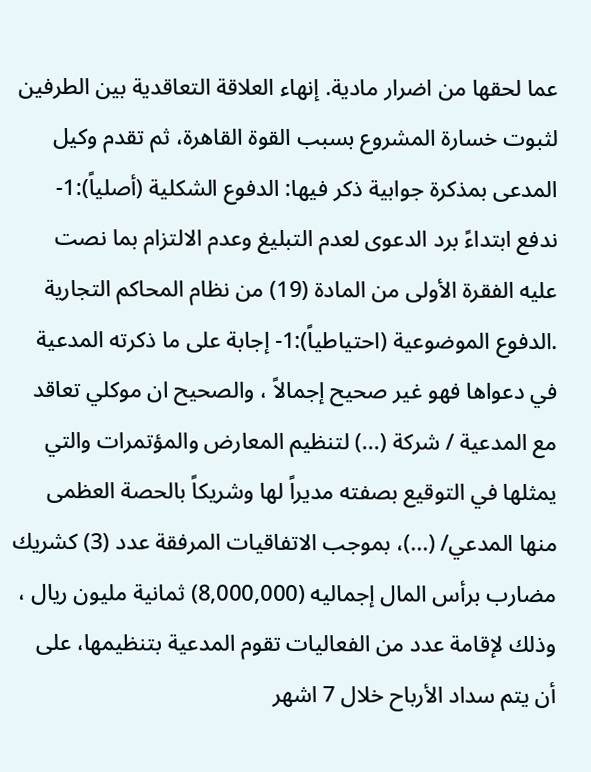عما لحقها من اضرار مادية. إنهاء العلاقة التعاقدية بين الطرفين لثبوت خسارة المشروع بسبب القوة القاهرة، ثم تقدم وكيل المدعى بمذكرة جوابية ذكر فيها: الدفوع الشكلية (أصلياً):1- ندفع ابتداءً برد الدعوى لعدم التبليغ وعدم الالتزام بما نصت عليه الفقرة الأولى من المادة (19) من نظام المحاكم التجارية .الدفوع الموضوعية (احتياطياً):1- إجابة على ما ذكرته المدعية في دعواها فهو غير صحيح إجمالاً ، والصحيح ان موكلي تعاقد مع المدعية / شركة (...) لتنظيم المعارض والمؤتمرات والتي يمثلها في التوقيع بصفته مديراً لها وشريكاً بالحصة العظمى منها المدعي/ (...)، بموجب الاتفاقيات المرفقة عدد (3) كشريك مضارب برأس المال إجماليه (8,000,000) ثمانية مليون ريال ، وذلك لإقامة عدد من الفعاليات تقوم المدعية بتنظيمها، على أن يتم سداد الأرباح خلال 7 اشهر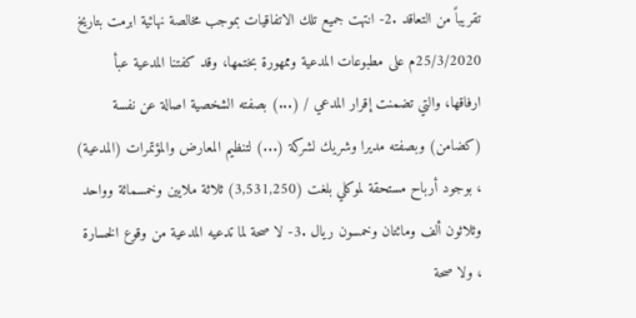تقريباً من التعاقد .2- انتهت جميع تلك الاتفاقيات بموجب مخالصة نهائية ابرمت بتاريخ 25/3/2020م على مطبوعات المدعية وممهورة بختمها، وقد كفتنا المدعية عبأ ارفاقها، والتي تضمنت إقرار المدعي / (...) بصفته الشخصية اصالة عن نفسة (كضامن) وبصفته مديرا وشريك لشركة (...) لتنظيم المعارض والمؤتمرات (المدعية) ، بوجود أرباح مستحقة لموكلي بلغت (3,531,250) ثلاثة ملايين وخمسمائة وواحد وثلاثون ألف ومائتان وخمسون ريال .3- لا صحة لما تدعيه المدعية من وقوع الخسارة ، ولا صحة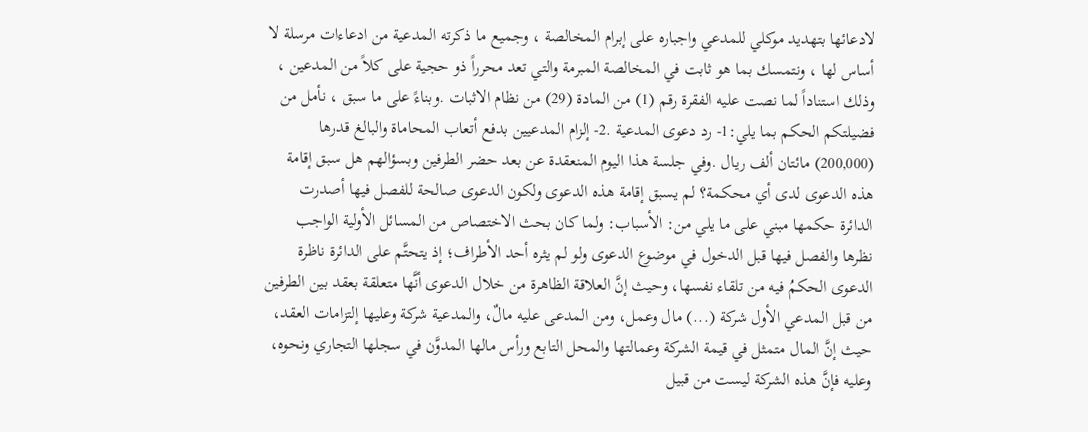لادعائها بتهديد موكلي للمدعي واجباره على إبرام المخالصة ، وجميع ما ذكرته المدعية من ادعاءات مرسلة لا أساس لها ، ونتمسك بما هو ثابت في المخالصة المبرمة والتي تعد محرراً ذو حجية على كلاً من المدعين ، وذلك استناداً لما نصت عليه الفقرة رقم (1) من المادة (29) من نظام الاثبات .وبناءً على ما سبق ، نأمل من فضيلتكم الحكم بما يلي:1- رد دعوى المدعية .2- إلزام المدعيين بدفع أتعاب المحاماة والبالغ قدرها (200,000) مائتان ألف ريال .وفي جلسة هذا اليوم المنعقدة عن بعد حضر الطرفين وبسؤالهم هل سبق إقامة هذه الدعوى لدى أي محكمة؟ لم يسبق إقامة هذه الدعوى ولكون الدعوى صالحة للفصل فيها أصدرت الدائرة حكمها مبني على ما يلي من: الأسباب: ولما كان بحث الاختصاص من المسائل الأولية الواجب نظرها والفصل فيها قبل الدخول في موضوع الدعوى ولو لم يثره أحد الأطراف؛ إذ يتحتَّم على الدائرة ناظرة الدعوى الحكمُ فيه من تلقاء نفسها، وحيث إنَّ العلاقة الظاهرة من خلال الدعوى أنَّها متعلقة بعقد بين الطرفين من قبل المدعي الأول شركة (...) مال وعمل، ومن المدعى عليه مالٌ، والمدعية شركة وعليها إلتزامات العقد، حيث إنَّ المال متمثل في قيمة الشركة وعمالتها والمحل التابع ورأس مالها المدوَّن في سجلها التجاري ونحوه، وعليه فإنَّ هذه الشركة ليست من قبيل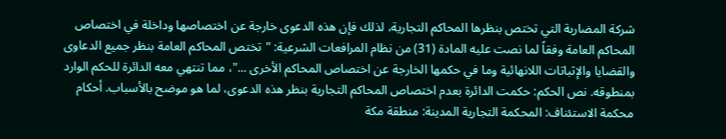شركة المضاربة التي تختص بنظرها المحاكم التجارية، لذلك فإن هذه الدعوى خارجة عن اختصاصها وداخلة في اختصاص المحاكم العامة وفقاً لما نصت عليه المادة (31) من نظام المرافعات الشرعية: "تختص المحاكم العامة بنظر جميع الدعاوى والقضايا والإثباتات اللانهائية وما في حكمها الخارجة عن اختصاص المحاكم الأخرى ..."، مما تنتهي معه الدائرة للحكم الوارد بمنطوقه. نص الحكم: حكمت الدائرة بعدم اختصاص المحاكم التجارية بنظر هذه الدعوى، لما هو موضح بالأسباب. أحكام محكمة الاستئناف: المحكمة التجارية المدينة: منطقة مكة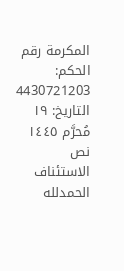المكرمة رقم الحكم: 4430721203 التاريخ: ١٩ مُحرَّم ١٤٤٥ نص الاستئناف الحمدلله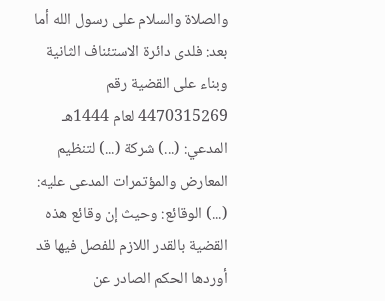والصلاة والسلام على رسول الله أما بعد: فلدى دائرة الاستئناف الثانية وبناء على القضية رقم 4470315269 لعام 1444هـ المدعي: (...) شركة (...) لتنظيم المعارض والمؤتمرات المدعى عليه: (...) الوقائع: وحيث إن وقائع هذه القضية بالقدر اللازم للفصل فيها قد أوردها الحكم الصادر عن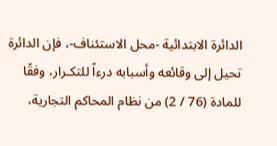الدائرة الابتدائية -محل الاستئناف-، فإن الدائرة تحيل إلى وقائعه وأسبابه درءاً للتكـرار، وفقًا للمادة (76 / 2) من نظام المحاكم التجارية،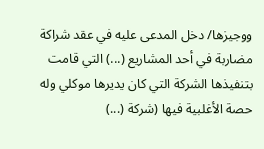ووجيزها/ دخل المدعى عليه في عقد شراكة مضاربة في أحد المشاريع (...) التي قامت بتنفيذها الشركة التي كان يديرها موكلي وله حصة الأغلبية فيها (شركة (...)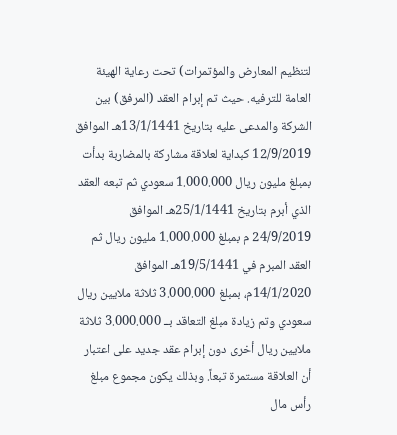لتنظيم المعارض والمؤتمرات) تحت رعاية الهيئة العامة للترفيه. حيث تم إبرام العقد (المرفق) بين الشركة والمدعى عليه بتاريخ 13/1/1441هـ الموافق 12/9/2019 كبداية لعلاقة مشاركة بالمضاربة بدأت بمبلغ مليون ريال 1.000.000 سعودي ثم تبعه العقد الذي أبرم بتاريخ 25/1/1441هـ الموافق 24/9/2019 م بمبلغ 1.000.000 مليون ريال ثم العقد المبرم في 19/5/1441هـ الموافق 14/1/2020م، بمبلغ 3.000.000 ثلاثة ملايين ريال سعودي وتم زيادة مبلغ التعاقد بــ 3.000.000 ثلاثة ملايين ريال أخرى دون إبرام عقد جديد على اعتبار أن العلاقة مستمرة تبعاً. وبذلك يكون مجموع مبلغ رأس مال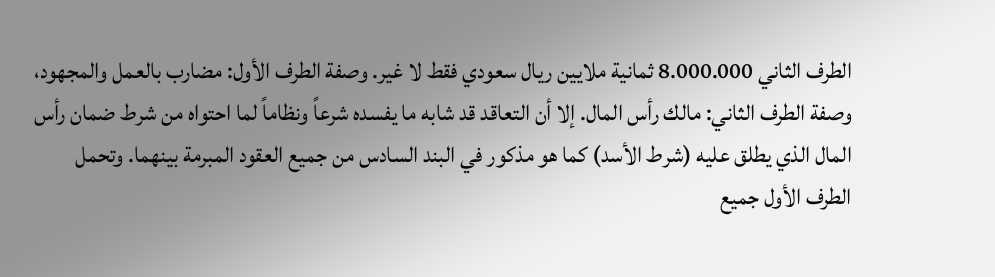الطرف الثاني 8.000.000 ثمانية ملايين ريال سعودي فقط لا غير. وصفة الطرف الأول: مضارب بالعمل والمجهود، وصفة الطرف الثاني: مالك رأس المال. إلا أن التعاقد قد شابه ما يفسده شرعاً ونظاماً لما احتواه من شرط ضمان رأس المال الذي يطلق عليه (شرط الأسد) كما هو مذكور في البند السادس من جميع العقود المبرمة بينهما. وتحمل الطرف الأول جميع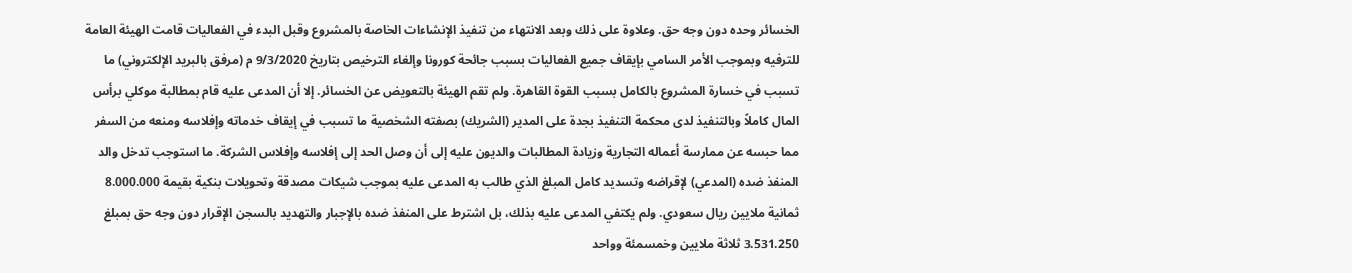الخسائر وحده دون وجه حق. وعلاوة على ذلك وبعد الانتهاء من تنفيذ الإنشاءات الخاصة بالمشروع وقبل البدء في الفعاليات قامت الهيئة العامة للترفيه وبموجب الأمر السامي بإيقاف جميع الفعاليات بسبب جائحة كورونا وإلغاء الترخيص بتاريخ 9/3/2020 م (مرفق بالبريد الإلكتروني) ما تسبب في خسارة المشروع بالكامل بسبب القوة القاهرة. ولم تقم الهيئة بالتعويض عن الخسائر. إلا أن المدعى عليه قام بمطالبة موكلي برأس المال كاملاً وبالتنفيذ لدى محكمة التنفيذ بجدة على المدير (الشريك) بصفته الشخصية ما تسبب في إيقاف خدماته وإفلاسه ومنعه من السفر مما حبسه عن ممارسة أعماله التجارية وزيادة المطالبات والديون عليه إلى أن وصل الحد إلى إفلاسه وإفلاس الشركة. ما استوجب تدخل والد المنفذ ضده (المدعي) لإقراضه وتسديد كامل المبلغ الذي طالب به المدعى عليه بموجب شيكات مصدقة وتحويلات بنكية بقيمة 8.000.000 ثمانية ملايين ريال سعودي. ولم يكتفي المدعى عليه بذلك، بل اشترط على المنفذ ضده بالإجبار والتهديد بالسجن الإقرار دون وجه حق بمبلغ 3.531.250 ثلاثة ملايين وخمسمئة وواحد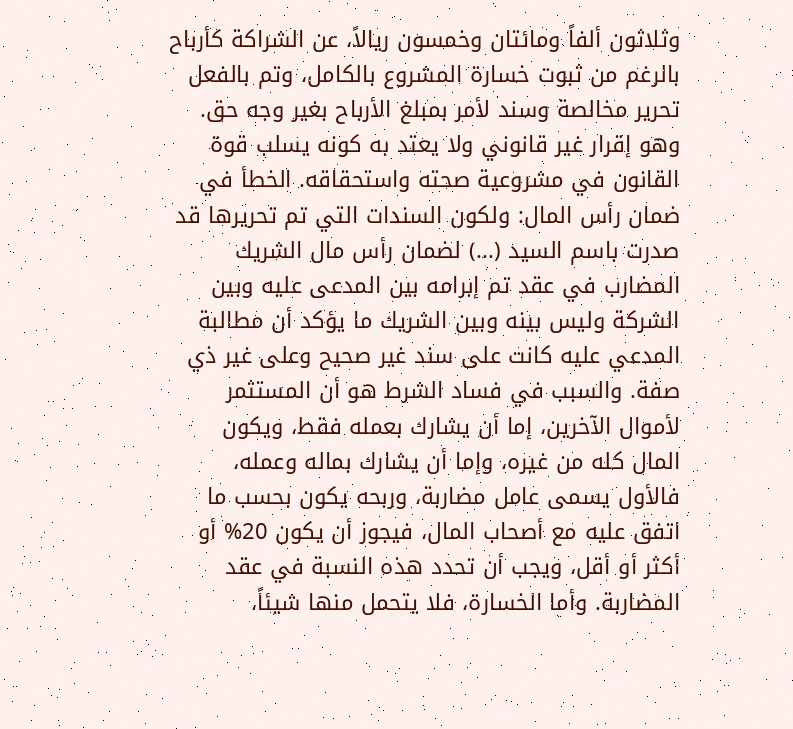وثلاثون ألفاً ومائتان وخمسون ريالاً، عن الشراكة كأرباح بالرغم من ثبوت خسارة المشروع بالكامل، وتم بالفعل تحرير مخالصة وسند لأمر بمبلغ الأرباح بغير وجه حق. وهو إقرار غير قانوني ولا يعتد به كونه يسلب قوة القانون في مشروعية صحته واستحقاقه. الخطأ في ضمان رأس المال: ولكون السندات التي تم تحريرها قد صدرت باسم السيد (...) لضمان رأس مال الشريك المضارب في عقد تم إبرامه بين المدعى عليه وبين الشركة وليس بينه وبين الشريك ما يؤكد أن مطالبة المدعي عليه كانت على سند غير صحيح وعلى غير ذي صفة. والسبب في فساد الشرط هو أن المستثمر لأموال الآخرين، إما أن يشارك بعمله فقط، ويكون المال كله من غيره، وإما أن يشارك بماله وعمله، فالأول يسمى عامل مضاربة، وربحه يكون بحسب ما اتفق عليه مع أصحاب المال، فيجوز أن يكون 20% أو أكثر أو أقل، ويجب أن تحدد هذه النسبة في عقد المضاربة. وأما الخسارة، فلا يتحمل منها شيئاً،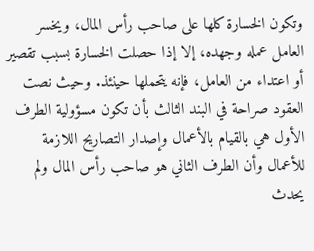وتكون الخسارة كلها على صاحب رأس المال، ويخسر العامل عمله وجهده، إلا إذا حصلت الخسارة بسبب تقصير أو اعتداء من العامل، فإنه يتحملها حينئذ. وحيث نصت العقود صراحة في البند الثالث بأن تكون مسؤولية الطرف الأول هي بالقيام بالأعمال وإصدار التصاريح اللازمة للأعمال وأن الطرف الثاني هو صاحب رأس المال ولم يحدث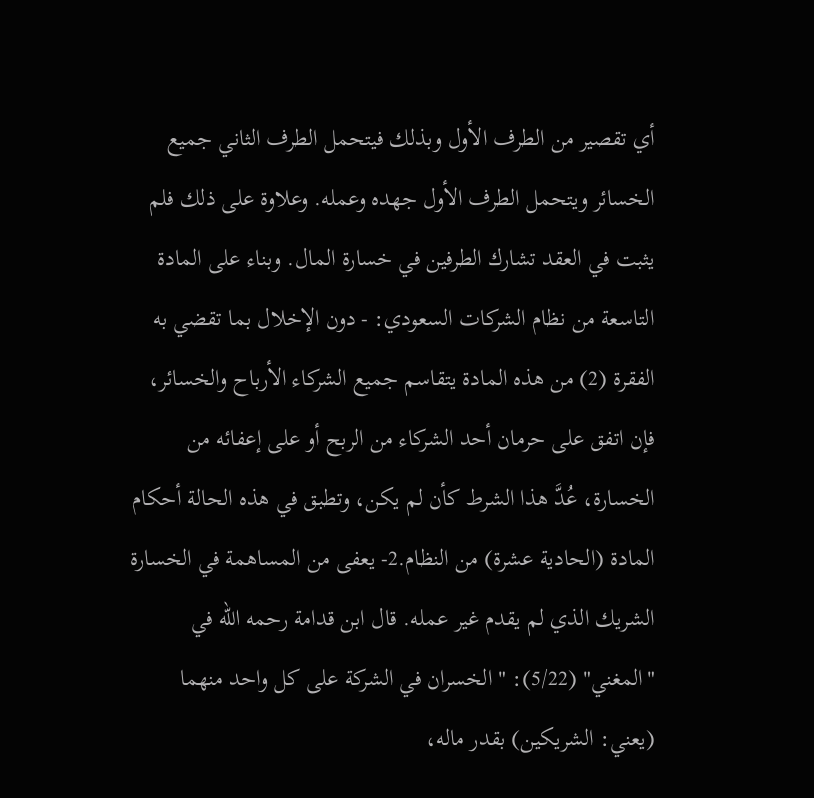أي تقصير من الطرف الأول وبذلك فيتحمل الطرف الثاني جميع الخسائر ويتحمل الطرف الأول جهده وعمله. وعلاوة على ذلك فلم يثبت في العقد تشارك الطرفين في خسارة المال. وبناء على المادة التاسعة من نظام الشركات السعودي: - دون الإخلال بما تقضي به الفقرة (2) من هذه المادة يتقاسم جميع الشركاء الأرباح والخسائر، فإن اتفق على حرمان أحد الشركاء من الربح أو على إعفائه من الخسارة، عُدَّ هذا الشرط كأن لم يكن، وتطبق في هذه الحالة أحكام المادة (الحادية عشرة) من النظام.2- يعفى من المساهمة في الخسارة الشريك الذي لم يقدم غير عمله. قال ابن قدامة رحمه الله في "المغني" (5/22): " الخسران في الشركة على كل واحد منهما (يعني: الشريكين) بقدر ماله،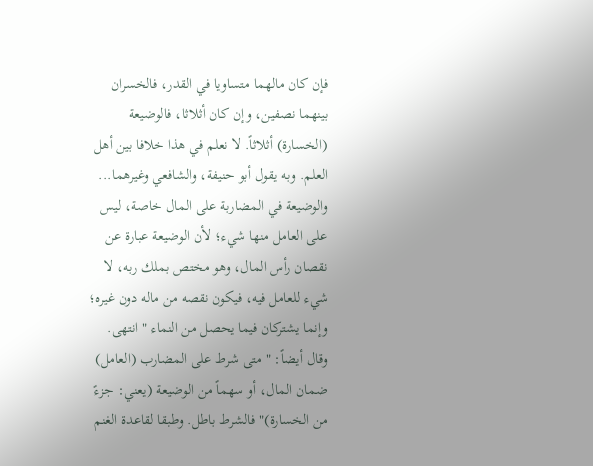فإن كان مالهما متساويا في القدر، فالخسران بينهما نصفين، وإن كان أثلاثا، فالوضيعة (الخسارة) أثلاثاً. لا نعلم في هذا خلافا بين أهل العلم. وبه يقول أبو حنيفة، والشافعي وغيرهما... والوضيعة في المضاربة على المال خاصة، ليس على العامل منها شيء؛ لأن الوضيعة عبارة عن نقصان رأس المال، وهو مختص بملك ربه، لا شيء للعامل فيه، فيكون نقصه من ماله دون غيره؛ وإنما يشتركان فيما يحصل من النماء " انتهى. وقال أيضاً: " متى شرط على المضارب (العامل) ضمان المال، أو سهماً من الوضيعة (يعني: جزءً من الخسارة)" فالشرط باطل. وطبقا لقاعدة الغنم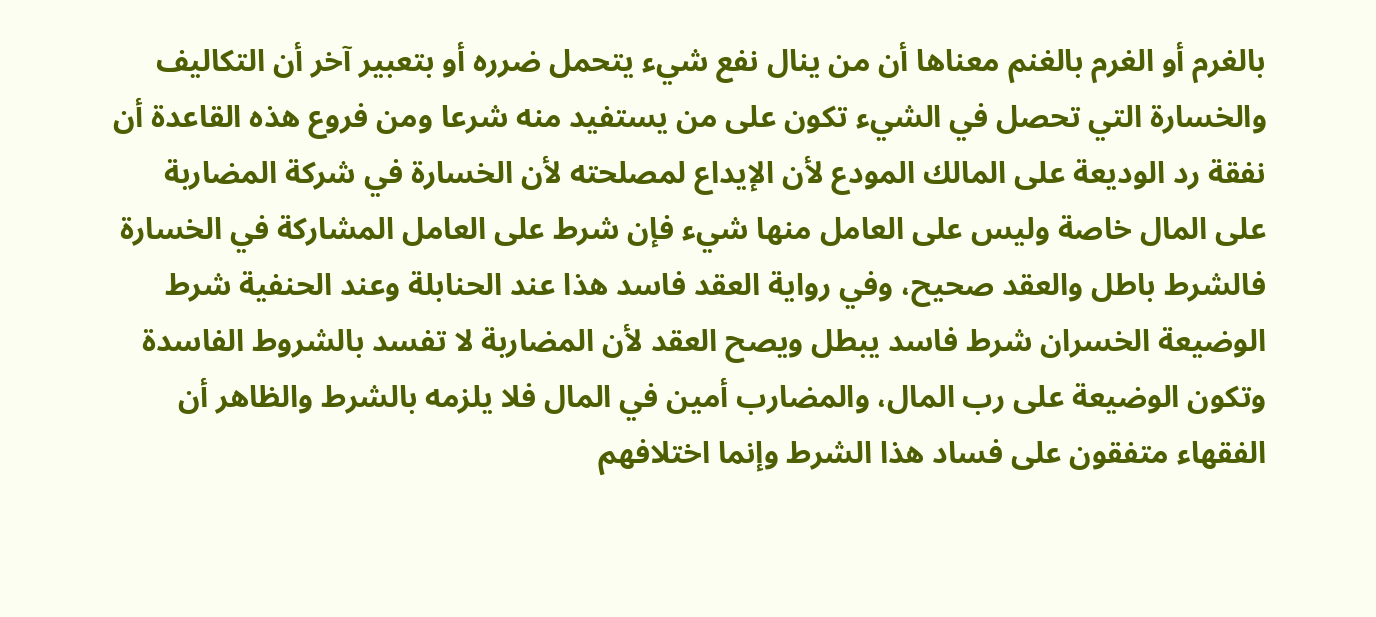بالغرم أو الغرم بالغنم معناها أن من ينال نفع شيء يتحمل ضرره أو بتعبير آخر أن التكاليف والخسارة التي تحصل في الشيء تكون على من يستفيد منه شرعا ومن فروع هذه القاعدة أن نفقة رد الوديعة على المالك المودع لأن الإيداع لمصلحته لأن الخسارة في شركة المضاربة على المال خاصة وليس على العامل منها شيء فإن شرط على العامل المشاركة في الخسارة فالشرط باطل والعقد صحيح، وفي رواية العقد فاسد هذا عند الحنابلة وعند الحنفية شرط الوضيعة الخسران شرط فاسد يبطل ويصح العقد لأن المضاربة لا تفسد بالشروط الفاسدة وتكون الوضيعة على رب المال، والمضارب أمين في المال فلا يلزمه بالشرط والظاهر أن الفقهاء متفقون على فساد هذا الشرط وإنما اختلافهم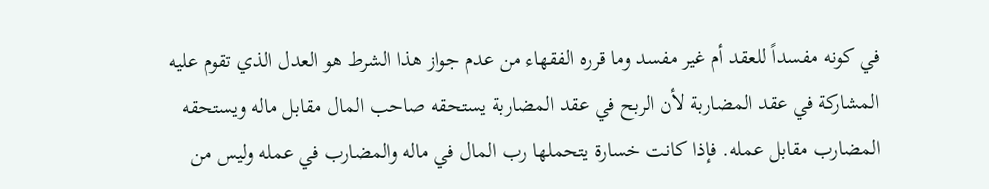في كونه مفسداً للعقد أم غير مفسد وما قرره الفقهاء من عدم جواز هذا الشرط هو العدل الذي تقوم عليه المشاركة في عقد المضاربة لأن الربح في عقد المضاربة يستحقه صاحب المال مقابل ماله ويستحقه المضارب مقابل عمله. فإذا كانت خسارة يتحملها رب المال في ماله والمضارب في عمله وليس من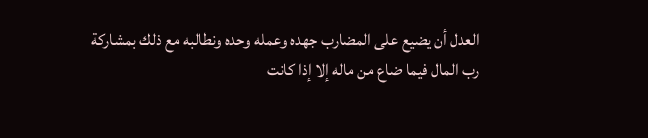العدل أن يضيع على المضارب جهده وعمله وحده ونطالبه مع ذلك بمشاركة رب المال فيما ضاع من ماله إلا إذا كانت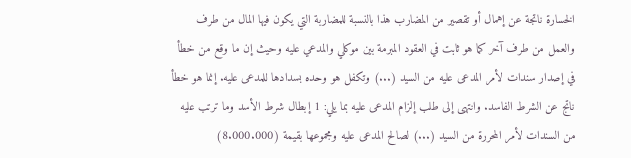الخسارة ناتجة عن إهمال أو تقصير من المضارب هذا بالنسبة للمضاربة التي يكون فيها المال من طرف والعمل من طرف آخر كما هو ثابت في العقود المبرمة بين موكلي والمدعي عليه وحيث إن ما وقع من خطأ في إصدار سندات لأمر المدعى عليه من السيد (...) وتكفل هو وحده بسدادها للمدعى عليه. إنما هو خطأ ناتج عن الشرط الفاسد. وانتهى إلى طلب إلزام المدعى عليه بما يلي: 1 إبطال شرط الأسد وما ترتب عليه من السندات لأمر المحررة من السيد (...) لصالح المدعى عليه ومجموعها بقيمة (8.000.000)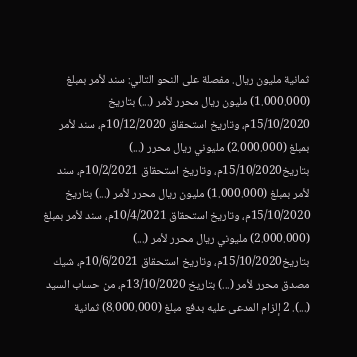ثمانية مليون ريال. مفصلة على النحو التالي: سند لأمر بمبلغ (1.000.000) مليون ريال محرر لأمر (...) بتاريخ 15/10/2020م، وتاريخ استحقاق 10/12/2020م، سند لأمر بمبلغ (2.000.000) مليوني ريال محرر (...) بتاريخ15/10/2020م، وتاريخ استحقاق 10/2/2021م، سند لأمر بمبلغ (1.000.000) مليون ريال محرر لأمر (...) بتاريخ 15/10/2020م، وتاريخ استحقاق 10/4/2021م، سند لأمر بمبلغ (2.000.000) مليوني ريال محرر لأمر (...) بتاريخ15/10/2020م، وتاريخ استحقاق 10/6/2021م، شيك مصدق محرر لأمر (...) بتاريخ 13/10/2020م، من حساب السيد (...). 2 إلزام المدعى عليه بدفع مبلغ (8.000.000) ثمانية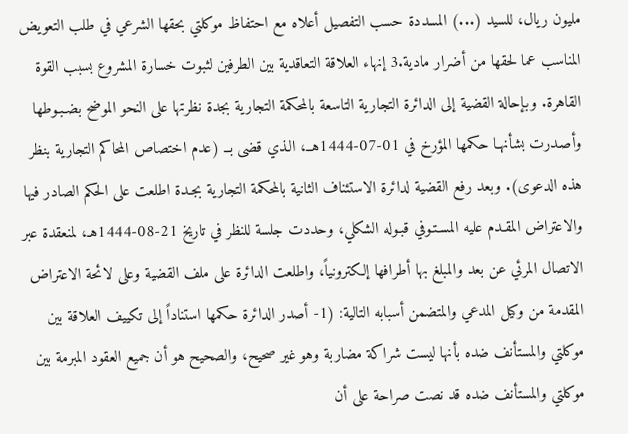مليون ريال، للسيد (...) المسددة حسب التفصيل أعلاه مع احتفاظ موكلتي بحقها الشرعي في طلب التعويض المناسب عما لحقها من أضرار مادية.3 إنهاء العلاقة التعاقدية بين الطرفين لثبوت خسارة المشروع بسبب القوة القاهرة. وبإحالة القضية إلى الدائرة التجارية التاسعة بالمحكمة التجارية بجدة نظرتها على النحو الموضح بضـبـوطها وأصـدرت بشأنهـا حكمها المؤرخ في 01-07-1444هــ، الـذي قضى بــ (عدم اختصاص المحاكم التجارية بنظر هذه الدعوى). وبعد رفع القضية لدائرة الاستئناف الثانية بالمحكمة التجارية بجـدة اطلعت على الحكم الصادر فيها والاعتراض المقـدم عليه المسـتـوفي قبـوله الشكلي، وحددت جلسة للنظر في تاريخ 21-08-1444هـ، لمنعقدة عبر الاتصال المرئي عن بعد والمبلغ بها أطرافها إلكترونياً، واطلعت الدائرة على ملف القضية وعلى لائحة الاعتراض المقدمة من وكيل المدعي والمتضمن أسبابه التالية: (1- أصدر الدائرة حكمها استناداً إلى تكييف العلاقة بين موكلتي والمستأنف ضده بأنها ليست شراكة مضاربة وهو غير صحيح، والصحيح هو أن جميع العقود المبرمة بين موكلتي والمستأنف ضده قد نصت صراحة على أن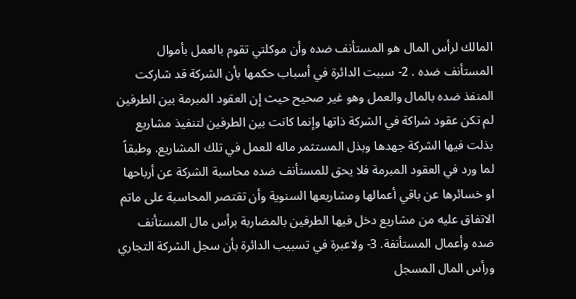المالك لرأس المال هو المستأنف ضده وأن موكلتي تقوم بالعمل بأموال المستأنف ضده . 2- سببت الدائرة في أسباب حكمها بأن الشركة قد شاركت المنفذ ضده بالمال والعمل وهو غير صحيح حيث إن العقود المبرمة بين الطرفين لم تكن عقود شراكة في الشركة ذاتها وإنما كانت بين الطرفين لتنفيذ مشاريع بذلت فيها الشركة جهدها وبذل المستثمر ماله للعمل في تلك المشاريع. وطبقاً لما ورد في العقود المبرمة فلا يحق للمستأنف ضده محاسبة الشركة عن أرباحها او خسائرها عن باقي أعمالها ومشاريعها السنوية وأن تقتصر المحاسبة على ماتم الاتفاق عليه من مشاريع دخل فيها الطرفين بالمضاربة برأس مال المستأنف ضده وأعمال المستأنفة. 3- ولاعبرة في تسبيب الدائرة بأن سجل الشركة التجاري ورأس المال المسجل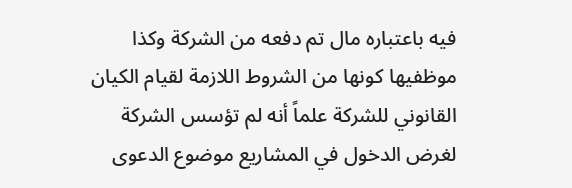فيه باعتباره مال تم دفعه من الشركة وكذا موظفيها كونها من الشروط اللازمة لقيام الكيان القانوني للشركة علماً أنه لم تؤسس الشركة لغرض الدخول في المشاريع موضوع الدعوى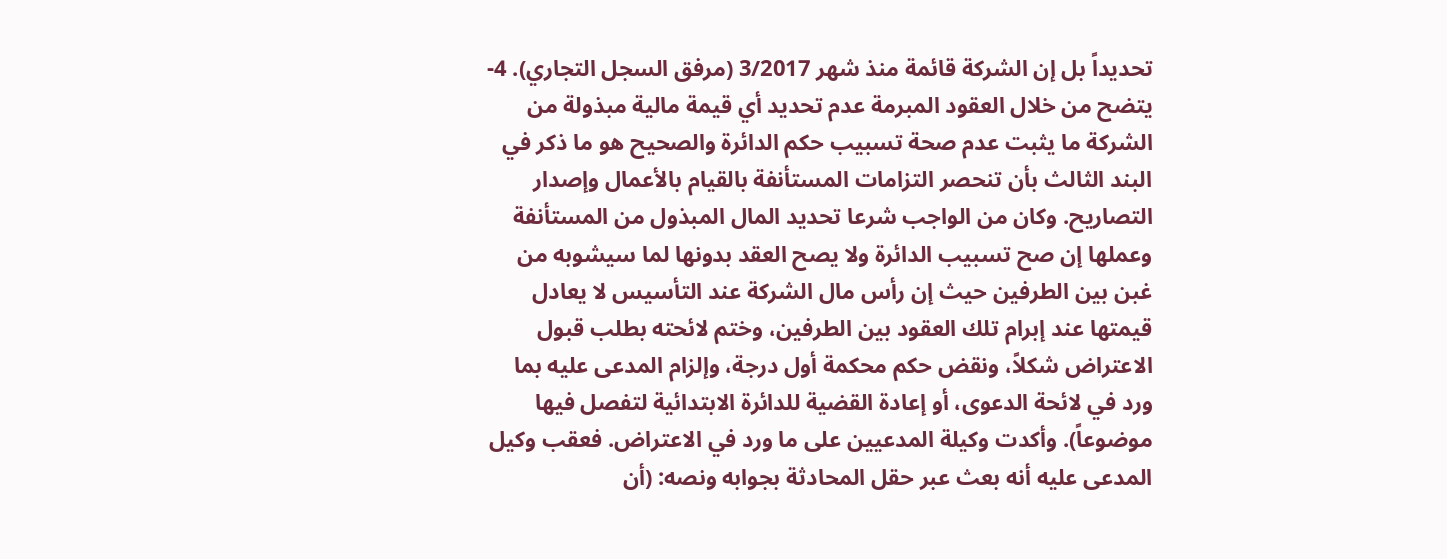تحديداً بل إن الشركة قائمة منذ شهر 3/2017 (مرفق السجل التجاري). 4- يتضح من خلال العقود المبرمة عدم تحديد أي قيمة مالية مبذولة من الشركة ما يثبت عدم صحة تسبيب حكم الدائرة والصحيح هو ما ذكر في البند الثالث بأن تنحصر التزامات المستأنفة بالقيام بالأعمال وإصدار التصاريح. وكان من الواجب شرعا تحديد المال المبذول من المستأنفة وعملها إن صح تسبيب الدائرة ولا يصح العقد بدونها لما سيشوبه من غبن بين الطرفين حيث إن رأس مال الشركة عند التأسيس لا يعادل قيمتها عند إبرام تلك العقود بين الطرفين، وختم لائحته بطلب قبول الاعتراض شكلاً، ونقض حكم محكمة أول درجة، وإلزام المدعى عليه بما ورد في لائحة الدعوى، أو إعادة القضية للدائرة الابتدائية لتفصل فيها موضوعاً). وأكدت وكيلة المدعيين على ما ورد في الاعتراض. فعقب وكيل المدعى عليه أنه بعث عبر حقل المحادثة بجوابه ونصه: (أن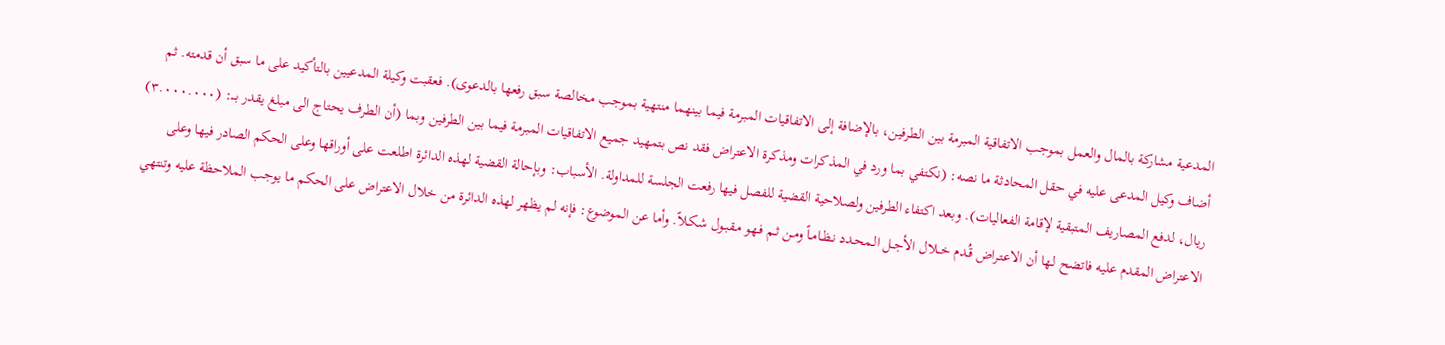المدعية مشاركة بالمال والعمل بموجب الاتفاقية المبرمة بين الطرفين، بالإضافة إلى الاتفاقيات المبرمة فيما بينهما منتهية بموجب مخالصة سبق رفعها بالدعوى). فعقبت وكيلة المدعيين بالتأكيد على ما سبق أن قدمته. ثم أضاف وكيل المدعى عليه في حقل المحادثة ما نصه: (نكتفي بما ورد في المذكرات ومذكرة الاعتراض فقد نص بتمهيد جميع الاتفاقيات المبرمة فيما بين الطرفين وبما (أن الطرف يحتاج الى مبلغ يقدر بـــ: (٣.٠٠٠.٠٠٠) ريال، لدفع المصاريف المتبقية لإقامة الفعاليات). وبعد اكتفاء الطرفين ولصلاحية القضية للفصل فيها رفعت الجلسة للمداولة. الأسباب: وبإحالة القضية لهذه الدائرة اطلعت على أوراقها وعلى الحكم الصادر فيها وعلى الاعتراض المقدم عليه فاتضح لـها أن الاعتـراض قُـدم خــلال الأجــل الـمحـدد نـظـامـاً ومـن ثـم فـهو مـقبـول شكـلاً. وأما عن الموضوع: فإنه لم يظهر لهذه الدائرة من خلال الاعتراض على الحكم ما يوجب الملاحظة عليه وتنتهي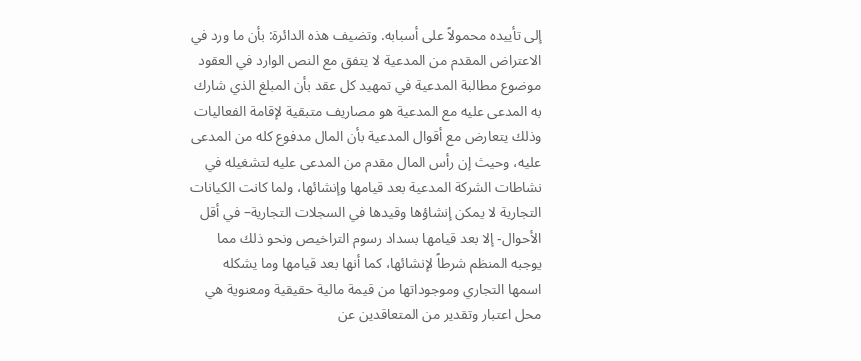إلى تأييده محمولاً على أسبابه. وتضيف هذه الدائرة: بأن ما ورد في الاعتراض المقدم من المدعية لا يتفق مع النص الوارد في العقود موضوع مطالبة المدعية في تمهيد كل عقد بأن المبلغ الذي شارك به المدعى عليه مع المدعية هو مصاريف متبقية لإقامة الفعاليات وذلك يتعارض مع أقوال المدعية بأن المال مدفوع كله من المدعى عليه، وحيث إن رأس المال مقدم من المدعى عليه لتشغيله في نشاطات الشركة المدعية بعد قيامها وإنشائها، ولما كانت الكيانات التجارية لا يمكن إنشاؤها وقيدها في السجلات التجارية– في أقل الأحوال- إلا بعد قيامها بسداد رسوم التراخيص ونحو ذلك مما يوجبه المنظم شرطاً لإنشائها، كما أنها بعد قيامها وما يشكله اسمها التجاري وموجوداتها من قيمة مالية حقيقية ومعنوية هي محل اعتبار وتقدير من المتعاقدين عن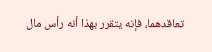تعاقدهما، فإنه يتقرر بهذا أنه رأس مال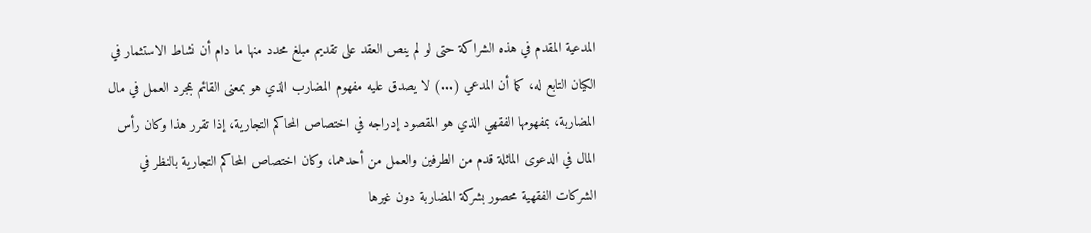المدعية المقدم في هذه الشراكة حتى لو لم ينص العقد على تقديم مبلغ محدد منها ما دام أن نشاط الاستثمار في الكيان التابع له، كما أن المدعي (...) لا يصدق عليه مفهوم المضارب الذي هو بمعنى القائم بمجرد العمل في مال المضاربة، بمفهومها الفقهي الذي هو المقصود إدراجه في اختصاص المحاكم التجارية، إذا تقرر هذا وكان رأس المال في الدعوى الماثلة قدم من الطرفين والعمل من أحدهما، وكان اختصاص المحاكم التجارية بالنظر في الشركات الفقهية محصور بشركة المضاربة دون غيرها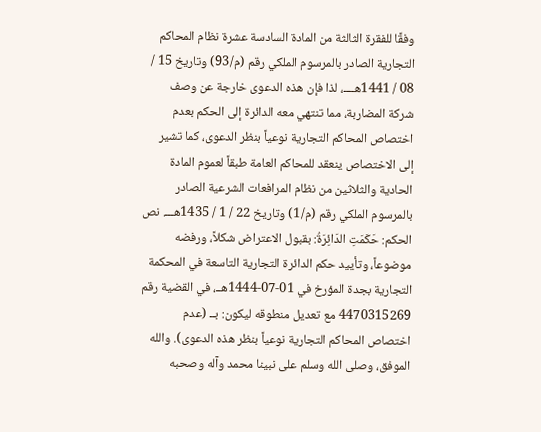وفقًا للفقرة الثالثة من المادة السادسة عشرة نظام المحاكم التجارية الصادر بالمرسوم الملكي رقم (م/93) وتاريخ 15 / 08 / 1441هــــ، لذا فإن هذه الدعوى خارجة عن وصف شركة المضاربة، مما تنتهي معه الدائرة إلى الحكم بعدم اختصاص المحاكم التجارية نوعياً بنظر الدعوى، كما تشير إلى الاختصاص ينعقد للمحاكم العامة طبقاً لعموم المادة الحادية والثلاثين من نظام المرافعات الشرعية الصادر بالمرسوم الملكي رقم (م/1) وتاريخ 22 / 1 / 1435هـــ. نص الحكم: حَكَمَتِ الدَائِرَةُ: بقبول الاعتراض شكلاً، ورفضه موضوعاً، وتأييد حكم الدائرة التجارية التاسعة في المحكمة التجارية بجدة المؤرخ في 01-07-1444هــ، في القضية رقم 4470315269 مع تعديل منطوقه ليكون: بــ (عدم اختصاص المحاكم التجارية نوعياً بنظر هذه الدعوى). والله الموفق، وصلى الله وسلم على نبينا محمد وآله وصحبه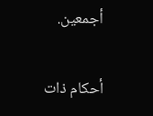أجمعين.

أحكام ذات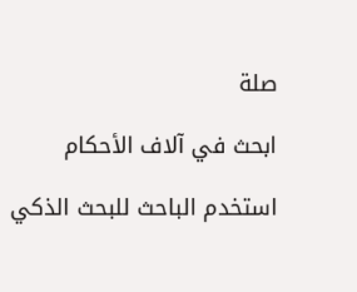صلة

ابحث في آلاف الأحكام

استخدم الباحث للبحث الذكي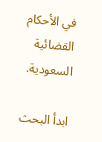في الأحكام القضائية السعودية.

ابدأ البحث